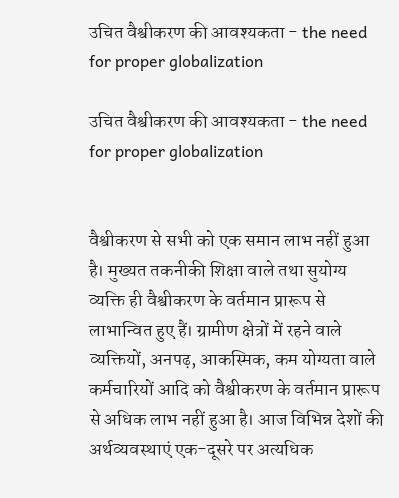उचित वैश्वीकरण की आवश्यकता - the need for proper globalization

उचित वैश्वीकरण की आवश्यकता - the need for proper globalization


वैश्वीकरण से सभी को एक समान लाभ नहीं हुआ है। मुख्यत तकनीकी शिक्षा वाले तथा सुयोग्य व्यक्ति ही वैश्वीकरण के वर्तमान प्रारूप से लाभान्वित हुए हैं। ग्रामीण क्षेत्रों में रहने वाले व्यक्तियों, अनपढ़, आकस्मिक, कम योग्यता वाले कर्मचारियों आदि को वैश्वीकरण के वर्तमान प्रारूप से अधिक लाभ नहीं हुआ है। आज विभिन्न देशों की अर्थव्यवस्थाएं एक-दूसरे पर अत्यधिक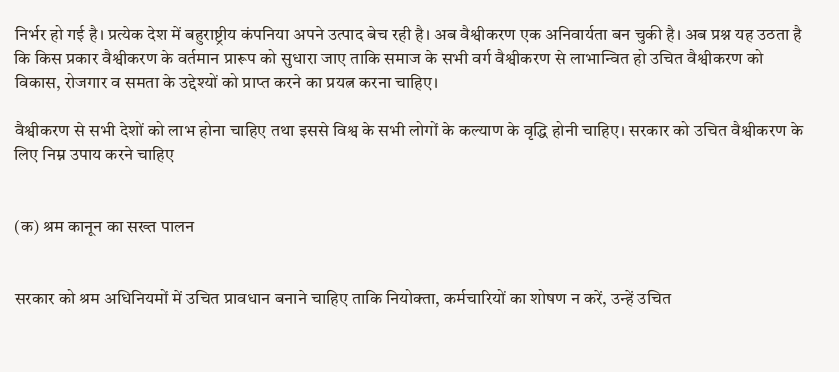निर्भर हो गई है। प्रत्येक देश में बहुराष्ट्रीय कंपनिया अपने उत्पाद बेच रही है। अब वैश्वीकरण एक अनिवार्यता बन चुकी है। अब प्रश्न यह उठता है कि किस प्रकार वैश्वीकरण के वर्तमान प्रारूप को सुधारा जाए ताकि समाज के सभी वर्ग वैश्वीकरण से लाभान्वित हो उचित वैश्वीकरण को विकास, रोजगार व समता के उद्देश्यों को प्राप्त करने का प्रयत्न करना चाहिए।

वैश्वीकरण से सभी देशों को लाभ होना चाहिए तथा इससे विश्व के सभी लोगों के कल्याण के वृद्धि होनी चाहिए। सरकार को उचित वैश्वीकरण के लिए निम्न उपाय करने चाहिए


(क) श्रम कानून का सख्त पालन


सरकार को श्रम अधिनियमों में उचित प्रावधान बनाने चाहिए ताकि नियोक्ता, कर्मचारियों का शोषण न करें, उन्हें उचित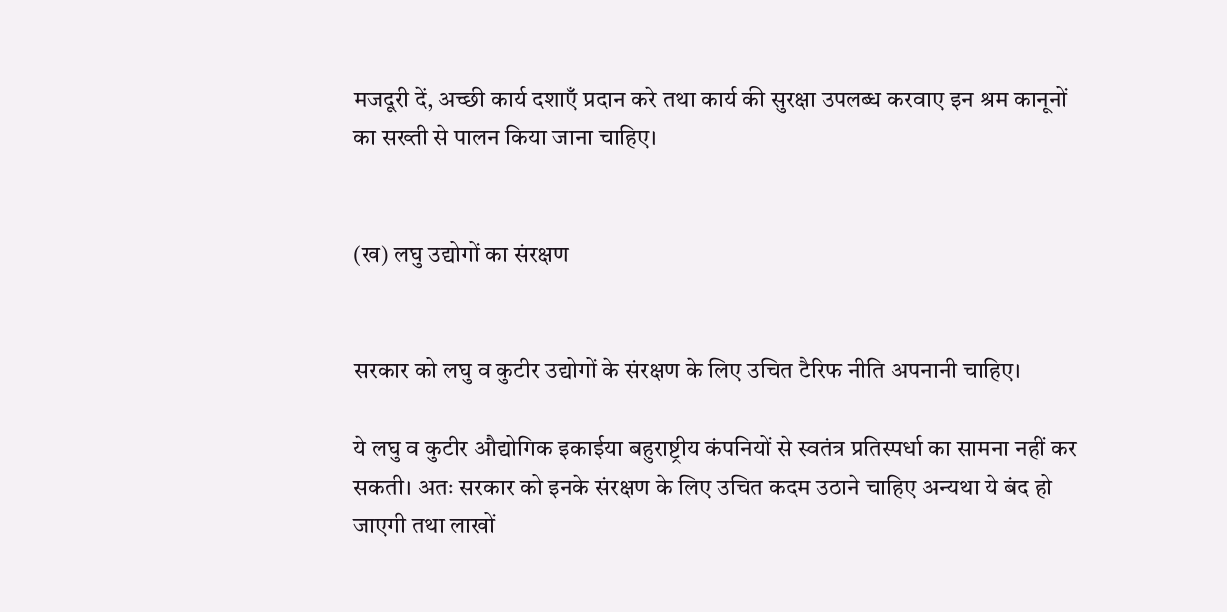मजदूरी दें, अच्छी कार्य दशाएँ प्रदान करे तथा कार्य की सुरक्षा उपलब्ध करवाए इन श्रम कानूनों का सख्ती से पालन किया जाना चाहिए।


(ख) लघु उद्योगों का संरक्षण


सरकार को लघु व कुटीर उद्योगों के संरक्षण के लिए उचित टैरिफ नीति अपनानी चाहिए।

ये लघु व कुटीर औद्योगिक इकाईया बहुराष्ट्रीय कंपनियों से स्वतंत्र प्रतिस्पर्धा का सामना नहीं कर सकती। अतः सरकार को इनके संरक्षण के लिए उचित कदम उठाने चाहिए अन्यथा ये बंद हो जाएगी तथा लाखों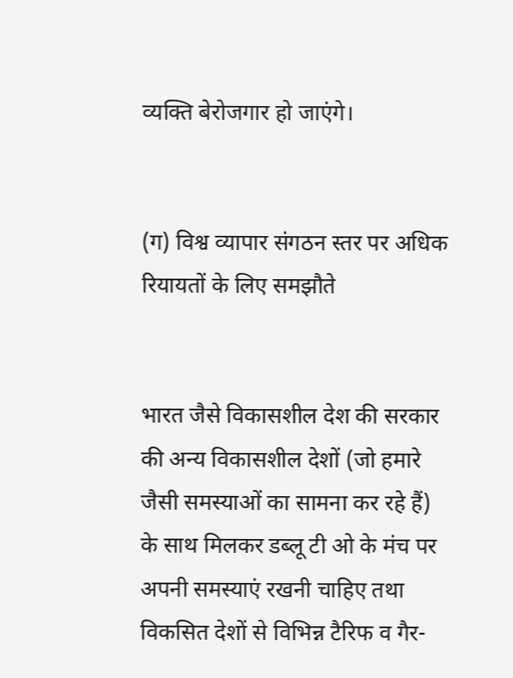व्यक्ति बेरोजगार हो जाएंगे।


(ग) विश्व व्यापार संगठन स्तर पर अधिक रियायतों के लिए समझौते


भारत जैसे विकासशील देश की सरकार की अन्य विकासशील देशों (जो हमारे जैसी समस्याओं का सामना कर रहे हैं) के साथ मिलकर डब्लू टी ओ के मंच पर अपनी समस्याएं रखनी चाहिए तथा विकसित देशों से विभिन्न टैरिफ व गैर-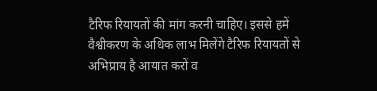टैरिफ रियायतों की मांग करनी चाहिए। इससे हमें वैश्वीकरण के अधिक लाभ मिलेंगे टैरिफ रियायतों से अभिप्राय है आयात करों व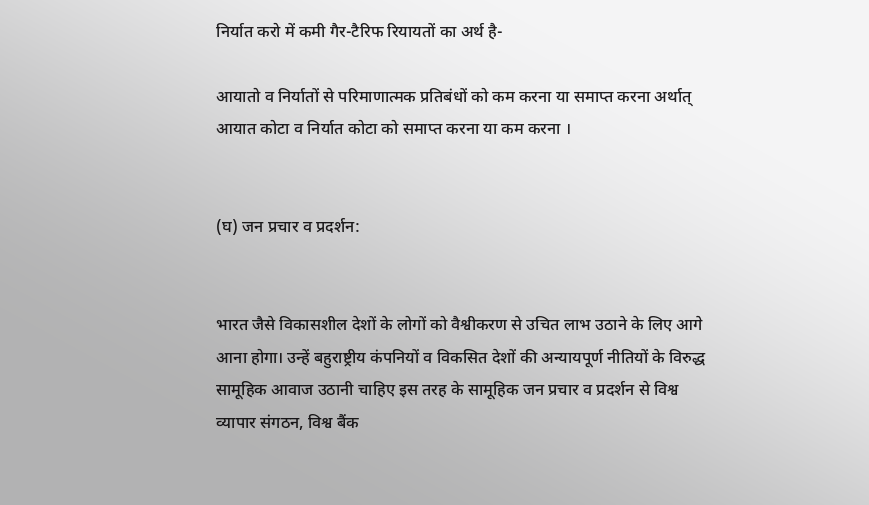निर्यात करो में कमी गैर-टैरिफ रियायतों का अर्थ है-

आयातो व निर्यातों से परिमाणात्मक प्रतिबंधों को कम करना या समाप्त करना अर्थात् आयात कोटा व निर्यात कोटा को समाप्त करना या कम करना ।


(घ) जन प्रचार व प्रदर्शन:


भारत जैसे विकासशील देशों के लोगों को वैश्वीकरण से उचित लाभ उठाने के लिए आगे आना होगा। उन्हें बहुराष्ट्रीय कंपनियों व विकसित देशों की अन्यायपूर्ण नीतियों के विरुद्ध सामूहिक आवाज उठानी चाहिए इस तरह के सामूहिक जन प्रचार व प्रदर्शन से विश्व व्यापार संगठन, विश्व बैंक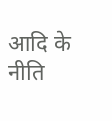आदि के नीति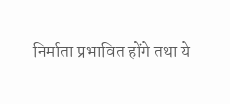निर्माता प्रभावित होंगे तथा ये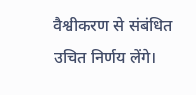वैश्वीकरण से संबंधित उचित निर्णय लेंगे।